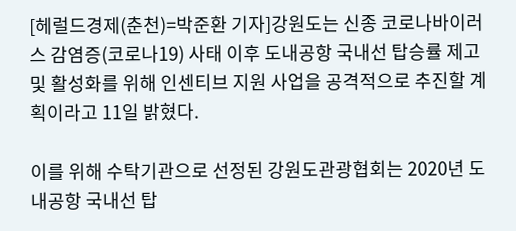[헤럴드경제(춘천)=박준환 기자]강원도는 신종 코로나바이러스 감염증(코로나19) 사태 이후 도내공항 국내선 탑승률 제고 및 활성화를 위해 인센티브 지원 사업을 공격적으로 추진할 계획이라고 11일 밝혔다.

이를 위해 수탁기관으로 선정된 강원도관광협회는 2020년 도내공항 국내선 탑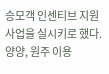승모객 인센티브 지원사업을 실시키로 했다. 양양, 원주 이용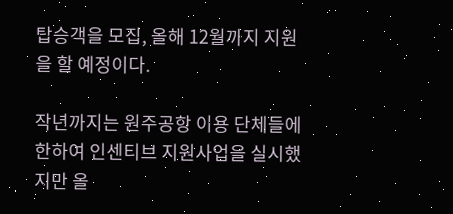탑승객을 모집, 올해 12월까지 지원을 할 예정이다.

작년까지는 원주공항 이용 단체들에 한하여 인센티브 지원사업을 실시했지만 올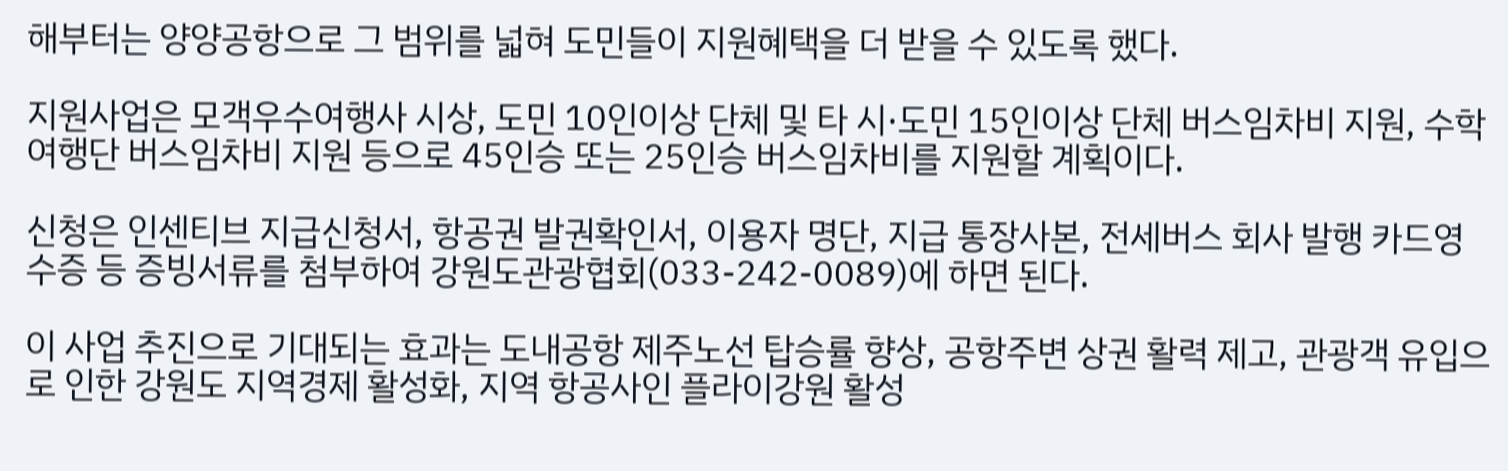해부터는 양양공항으로 그 범위를 넓혀 도민들이 지원혜택을 더 받을 수 있도록 했다.

지원사업은 모객우수여행사 시상, 도민 10인이상 단체 및 타 시·도민 15인이상 단체 버스임차비 지원, 수학여행단 버스임차비 지원 등으로 45인승 또는 25인승 버스임차비를 지원할 계획이다.

신청은 인센티브 지급신청서, 항공권 발권확인서, 이용자 명단, 지급 통장사본, 전세버스 회사 발행 카드영수증 등 증빙서류를 첨부하여 강원도관광협회(033-242-0089)에 하면 된다.

이 사업 추진으로 기대되는 효과는 도내공항 제주노선 탑승률 향상, 공항주변 상권 활력 제고, 관광객 유입으로 인한 강원도 지역경제 활성화, 지역 항공사인 플라이강원 활성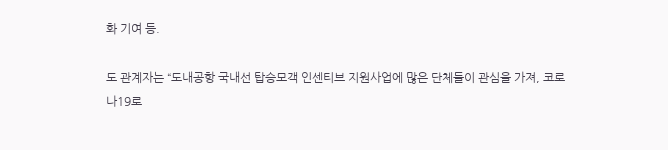화 기여 등.

도 관계자는 “도내공항 국내선 탑승모객 인센티브 지원사업에 많은 단체들이 관심을 가져, 코로나19로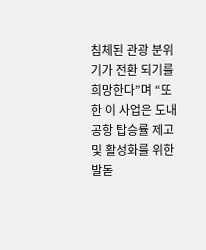침체된 관광 분위기가 전환 되기를 희망한다”며 “또한 이 사업은 도내공항 탑승률 제고 및 활성화를 위한 발돋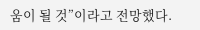움이 될 것”이라고 전망했다.